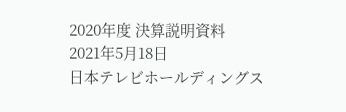2020年度 決算説明資料
2021年5月18日
日本テレビホールディングス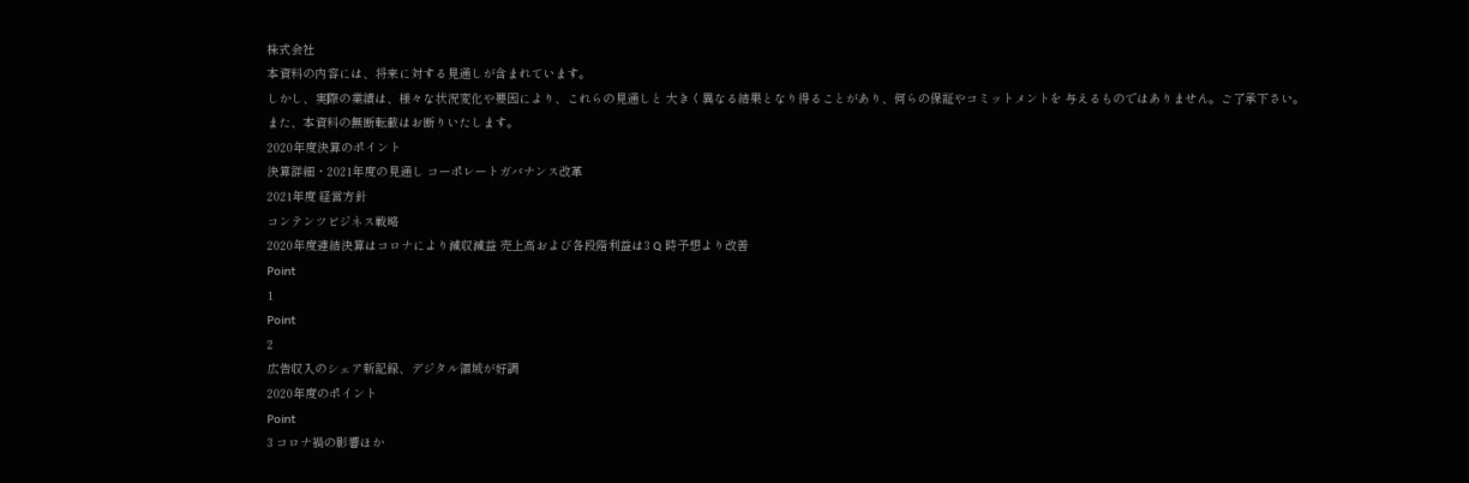株式会社
本資料の内容には、将来に対する見通しが含まれています。
しかし、実際の業績は、様々な状況変化や要因により、これらの見通しと 大きく異なる結果となり得ることがあり、何らの保証やコミットメントを 与えるものではありません。ご了承下さい。
また、本資料の無断転載はお断りいたします。
2020年度決算のポイント
決算詳細・2021年度の見通し コーポレートガバナンス改革
2021年度 経営方針
コンテンツビジネス戦略
2020年度連結決算はコロナにより減収減益 売上高および各段階利益は3 Q 時予想より改善
Point
1
Point
2
広告収入のシェア新記録、デジタル領域が好調
2020年度のポイント
Point
3 コロナ禍の影響ほか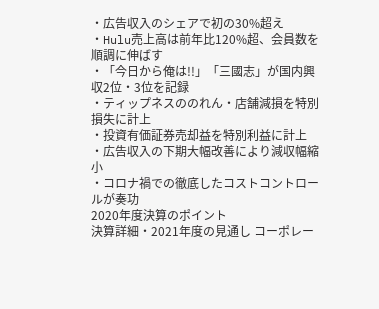・広告収入のシェアで初の30%超え
・Hulu売上高は前年比120%超、会員数を順調に伸ばす
・「今日から俺は!!」「三國志」が国内興収2位・3位を記録
・ティップネスののれん・店舗減損を特別損失に計上
・投資有価証券売却益を特別利益に計上
・広告収入の下期大幅改善により減収幅縮小
・コロナ禍での徹底したコストコントロールが奏功
2020年度決算のポイント
決算詳細・2021年度の見通し コーポレー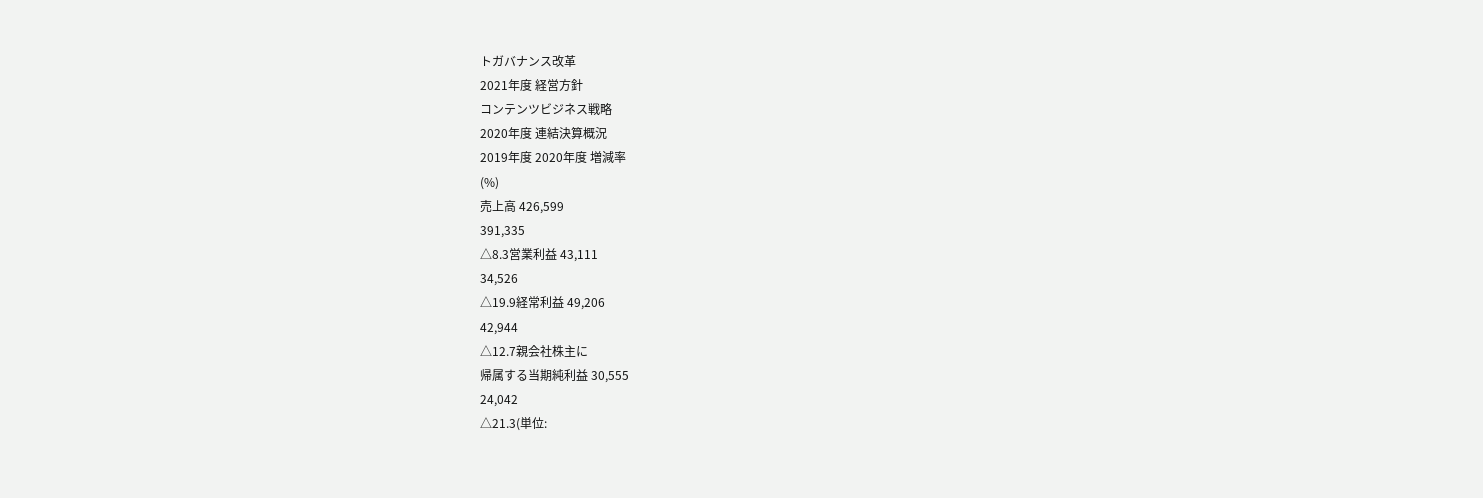トガバナンス改革
2021年度 経営方針
コンテンツビジネス戦略
2020年度 連結決算概況
2019年度 2020年度 増減率
(%)
売上高 426,599
391,335
△8.3営業利益 43,111
34,526
△19.9経常利益 49,206
42,944
△12.7親会社株主に
帰属する当期純利益 30,555
24,042
△21.3(単位: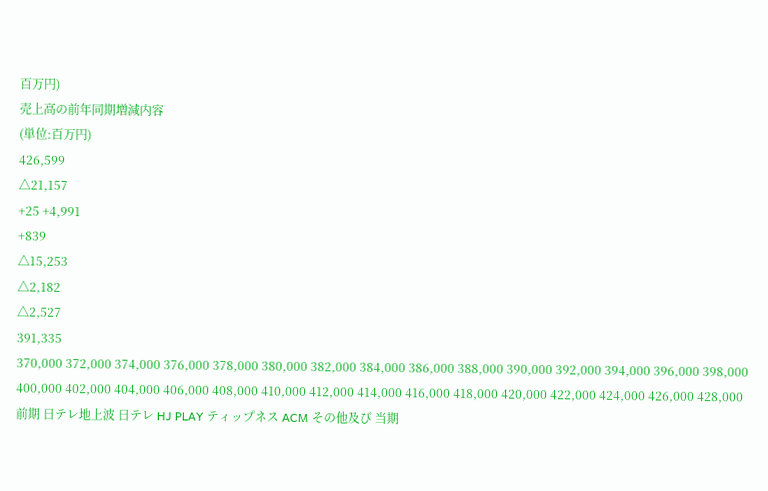百万円)
売上高の前年同期増減内容
(単位:百万円)
426,599
△21,157
+25 +4,991
+839
△15,253
△2,182
△2,527
391,335
370,000 372,000 374,000 376,000 378,000 380,000 382,000 384,000 386,000 388,000 390,000 392,000 394,000 396,000 398,000 400,000 402,000 404,000 406,000 408,000 410,000 412,000 414,000 416,000 418,000 420,000 422,000 424,000 426,000 428,000
前期 日テレ地上波 日テレ HJ PLAY ティップネス ACM その他及び 当期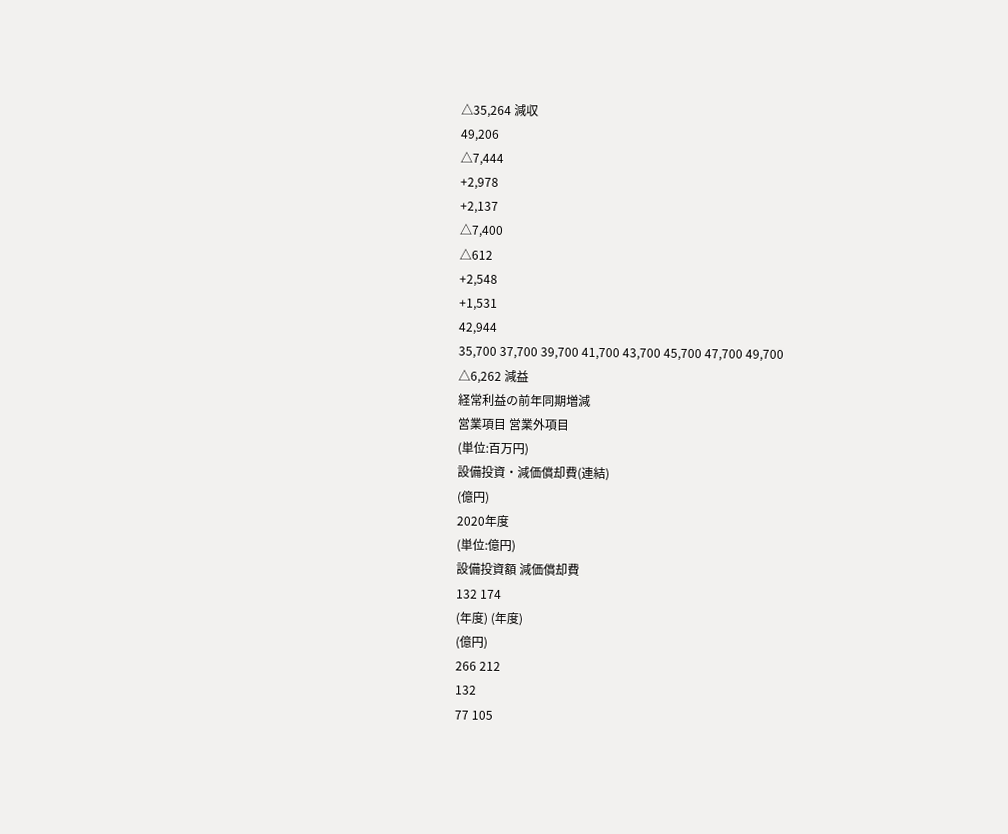△35,264 減収
49,206
△7,444
+2,978
+2,137
△7,400
△612
+2,548
+1,531
42,944
35,700 37,700 39,700 41,700 43,700 45,700 47,700 49,700
△6,262 減益
経常利益の前年同期増減
営業項目 営業外項目
(単位:百万円)
設備投資・減価償却費(連結)
(億円)
2020年度
(単位:億円)
設備投資額 減価償却費
132 174
(年度) (年度)
(億円)
266 212
132
77 105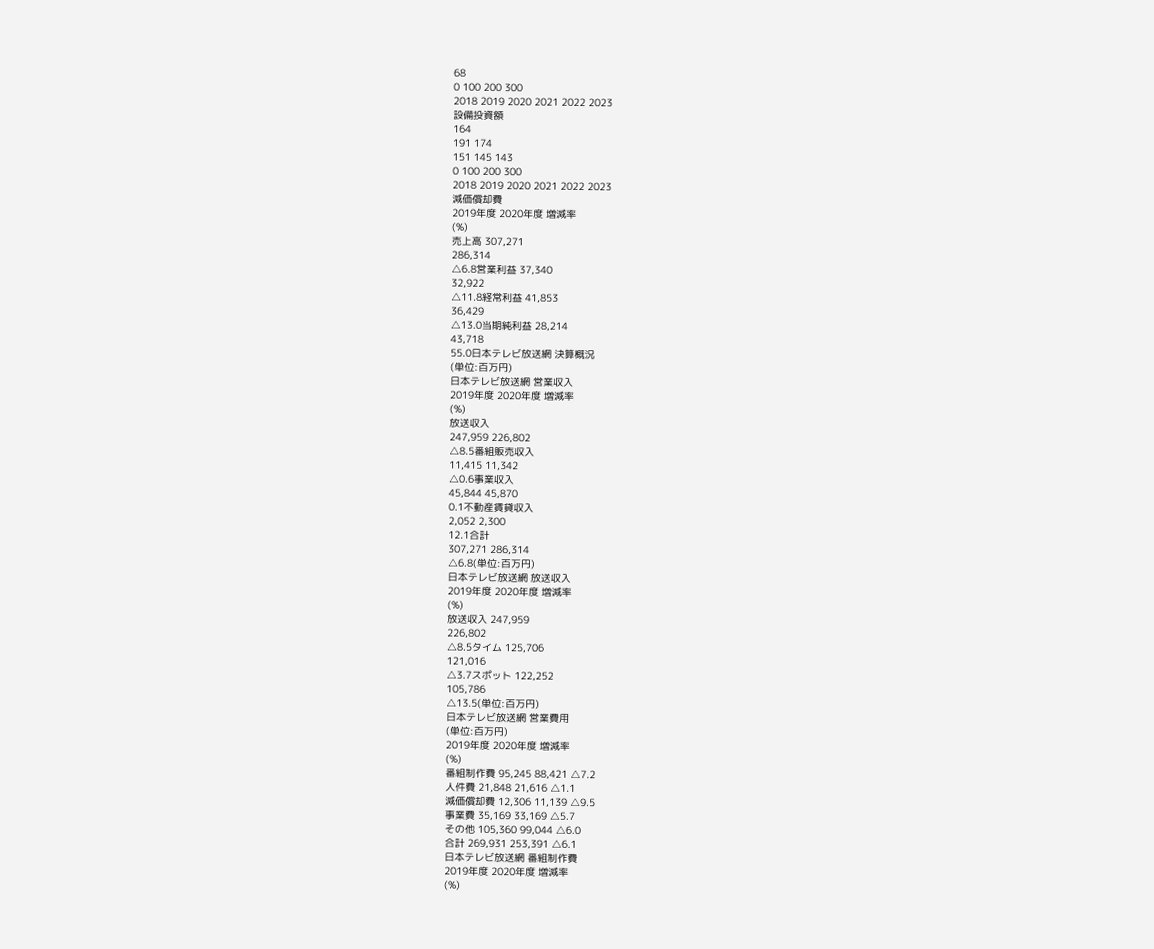68
0 100 200 300
2018 2019 2020 2021 2022 2023
設備投資額
164
191 174
151 145 143
0 100 200 300
2018 2019 2020 2021 2022 2023
減価償却費
2019年度 2020年度 増減率
(%)
売上高 307,271
286,314
△6.8営業利益 37,340
32,922
△11.8経常利益 41,853
36,429
△13.0当期純利益 28,214
43,718
55.0日本テレビ放送網 決算概況
(単位:百万円)
日本テレビ放送網 営業収入
2019年度 2020年度 増減率
(%)
放送収入
247,959 226,802
△8.5番組販売収入
11,415 11,342
△0.6事業収入
45,844 45,870
0.1不動産賃貸収入
2,052 2,300
12.1合計
307,271 286,314
△6.8(単位:百万円)
日本テレビ放送網 放送収入
2019年度 2020年度 増減率
(%)
放送収入 247,959
226,802
△8.5タイム 125,706
121,016
△3.7スポット 122,252
105,786
△13.5(単位:百万円)
日本テレビ放送網 営業費用
(単位:百万円)
2019年度 2020年度 増減率
(%)
番組制作費 95,245 88,421 △7.2
人件費 21,848 21,616 △1.1
減価償却費 12,306 11,139 △9.5
事業費 35,169 33,169 △5.7
その他 105,360 99,044 △6.0
合計 269,931 253,391 △6.1
日本テレビ放送網 番組制作費
2019年度 2020年度 増減率
(%)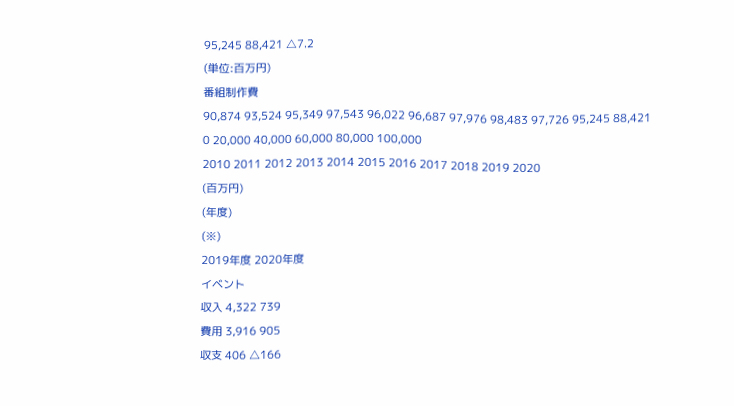95,245 88,421 △7.2
(単位:百万円)
番組制作費
90,874 93,524 95,349 97,543 96,022 96,687 97,976 98,483 97,726 95,245 88,421
0 20,000 40,000 60,000 80,000 100,000
2010 2011 2012 2013 2014 2015 2016 2017 2018 2019 2020
(百万円)
(年度)
(※)
2019年度 2020年度
イベント
収入 4,322 739
費用 3,916 905
収支 406 △166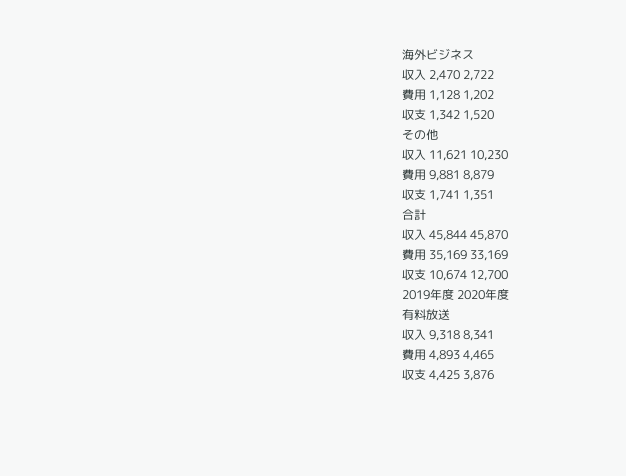海外ビジネス
収入 2,470 2,722
費用 1,128 1,202
収支 1,342 1,520
その他
収入 11,621 10,230
費用 9,881 8,879
収支 1,741 1,351
合計
収入 45,844 45,870
費用 35,169 33,169
収支 10,674 12,700
2019年度 2020年度
有料放送
収入 9,318 8,341
費用 4,893 4,465
収支 4,425 3,876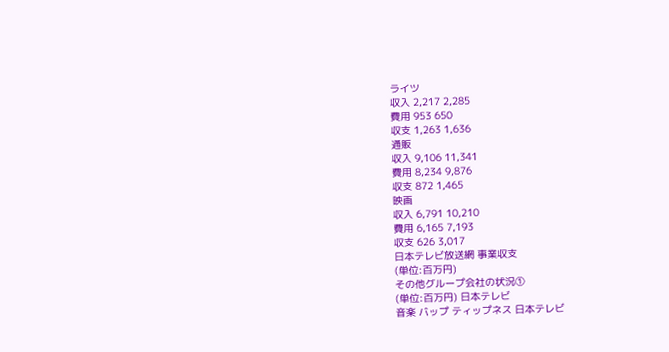ライツ
収入 2,217 2,285
費用 953 650
収支 1,263 1,636
通販
収入 9,106 11,341
費用 8,234 9,876
収支 872 1,465
映画
収入 6,791 10,210
費用 6,165 7,193
収支 626 3,017
日本テレビ放送網 事業収支
(単位:百万円)
その他グループ会社の状況①
(単位:百万円) 日本テレビ
音楽 バップ ティップネス 日本テレビ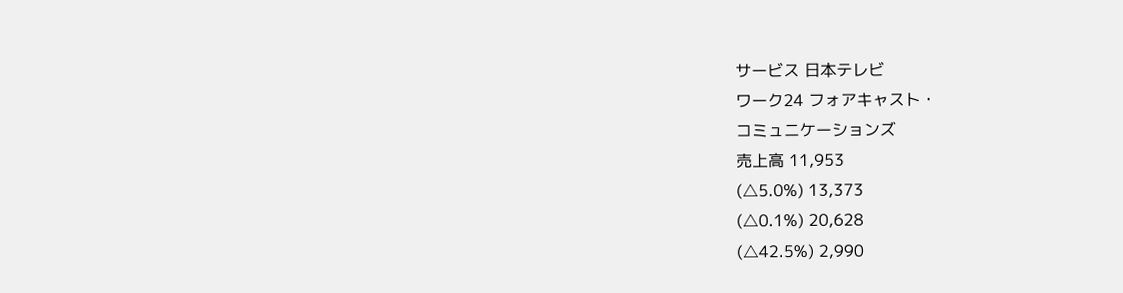サービス 日本テレビ
ワーク24 フォアキャスト・
コミュニケーションズ
売上高 11,953
(△5.0%) 13,373
(△0.1%) 20,628
(△42.5%) 2,990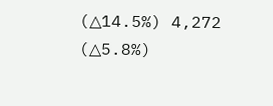(△14.5%) 4,272
(△5.8%)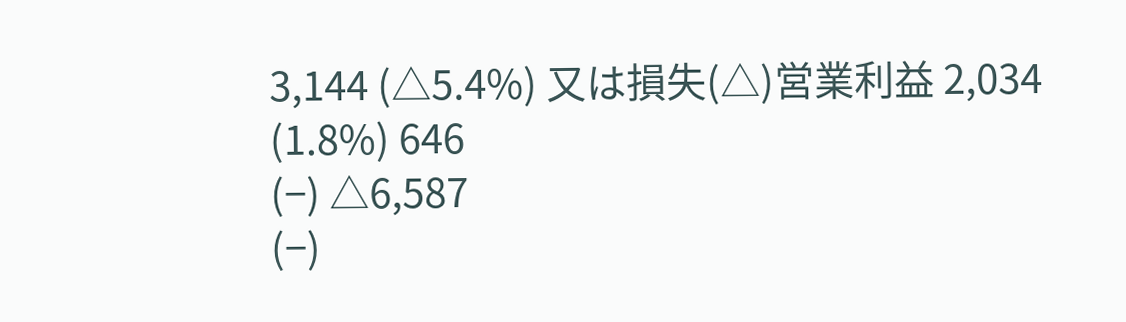3,144 (△5.4%) 又は損失(△)営業利益 2,034
(1.8%) 646
(−) △6,587
(−)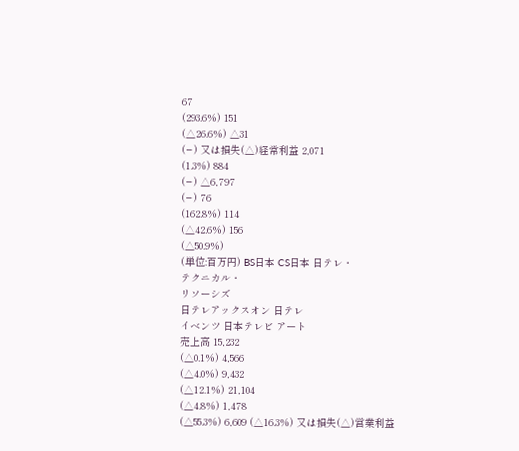67
(293.6%) 151
(△26.6%) △31
(−) 又は損失(△)経常利益 2,071
(1.3%) 884
(−) △6,797
(−) 76
(162.8%) 114
(△42.6%) 156
(△50.9%)
(単位:百万円) BS日本 CS日本 日テレ・
テクニカル・
リソーシズ
日テレアックスオン 日テレ
イベンツ 日本テレビ アート
売上高 15,232
(△0.1%) 4,566
(△4.0%) 9,432
(△12.1%) 21,104
(△4.8%) 1,478
(△55.3%) 6,609 (△16.3%) 又は損失(△)営業利益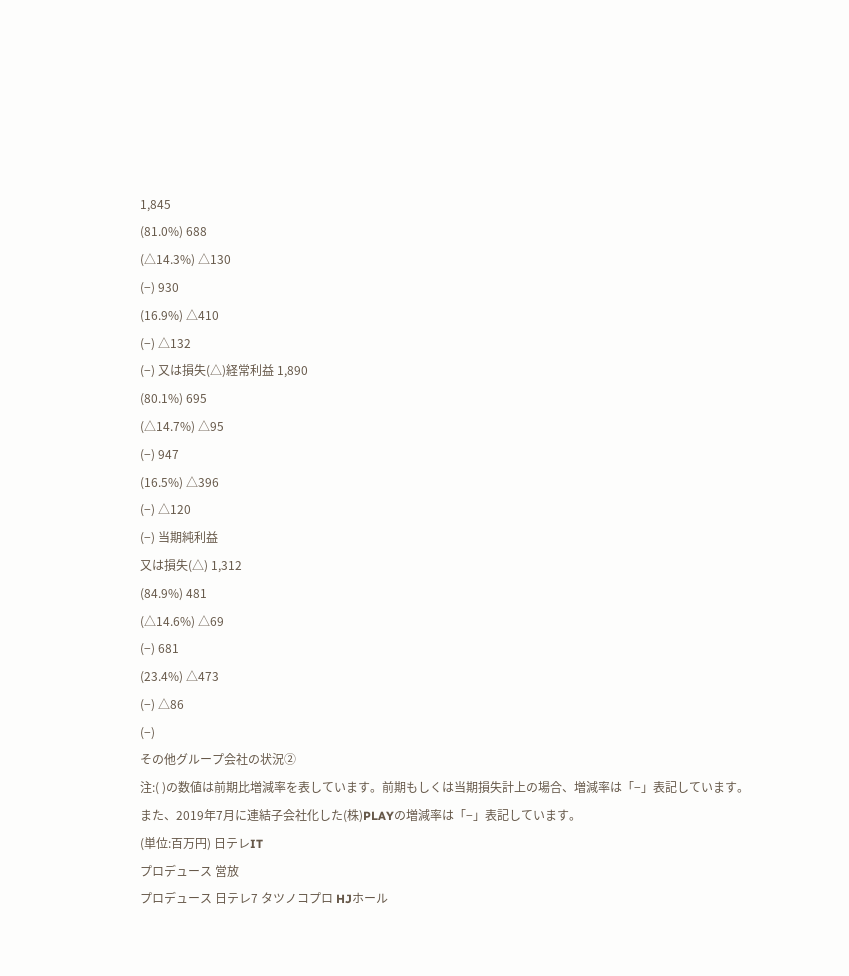1,845
(81.0%) 688
(△14.3%) △130
(−) 930
(16.9%) △410
(−) △132
(−) 又は損失(△)経常利益 1,890
(80.1%) 695
(△14.7%) △95
(−) 947
(16.5%) △396
(−) △120
(−) 当期純利益
又は損失(△) 1,312
(84.9%) 481
(△14.6%) △69
(−) 681
(23.4%) △473
(−) △86
(−)
その他グループ会社の状況②
注:( )の数値は前期比増減率を表しています。前期もしくは当期損失計上の場合、増減率は「−」表記しています。
また、2019年7月に連結子会社化した(株)PLAYの増減率は「−」表記しています。
(単位:百万円) 日テレIT
プロデュース 営放
プロデュース 日テレ7 タツノコプロ HJホール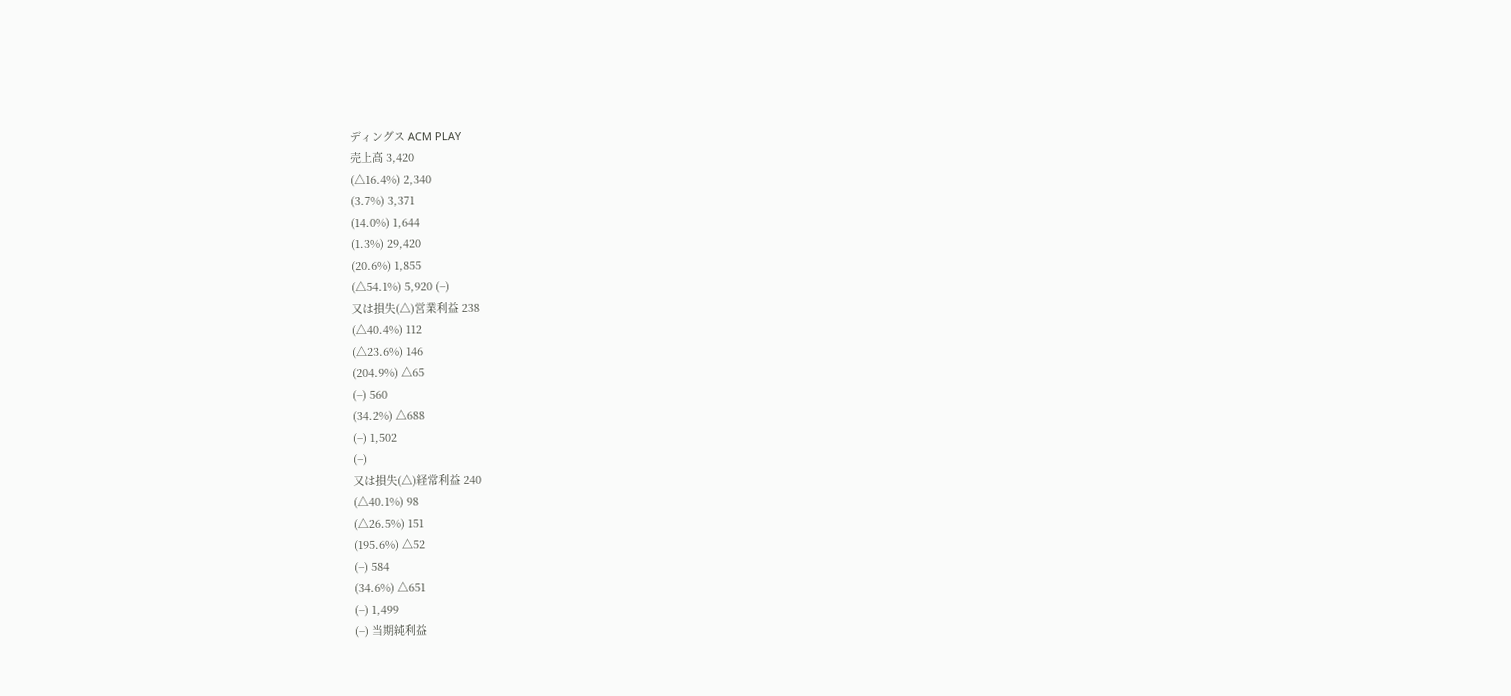ディングス ACM PLAY
売上高 3,420
(△16.4%) 2,340
(3.7%) 3,371
(14.0%) 1,644
(1.3%) 29,420
(20.6%) 1,855
(△54.1%) 5,920 (−)
又は損失(△)営業利益 238
(△40.4%) 112
(△23.6%) 146
(204.9%) △65
(−) 560
(34.2%) △688
(−) 1,502
(−)
又は損失(△)経常利益 240
(△40.1%) 98
(△26.5%) 151
(195.6%) △52
(−) 584
(34.6%) △651
(−) 1,499
(−) 当期純利益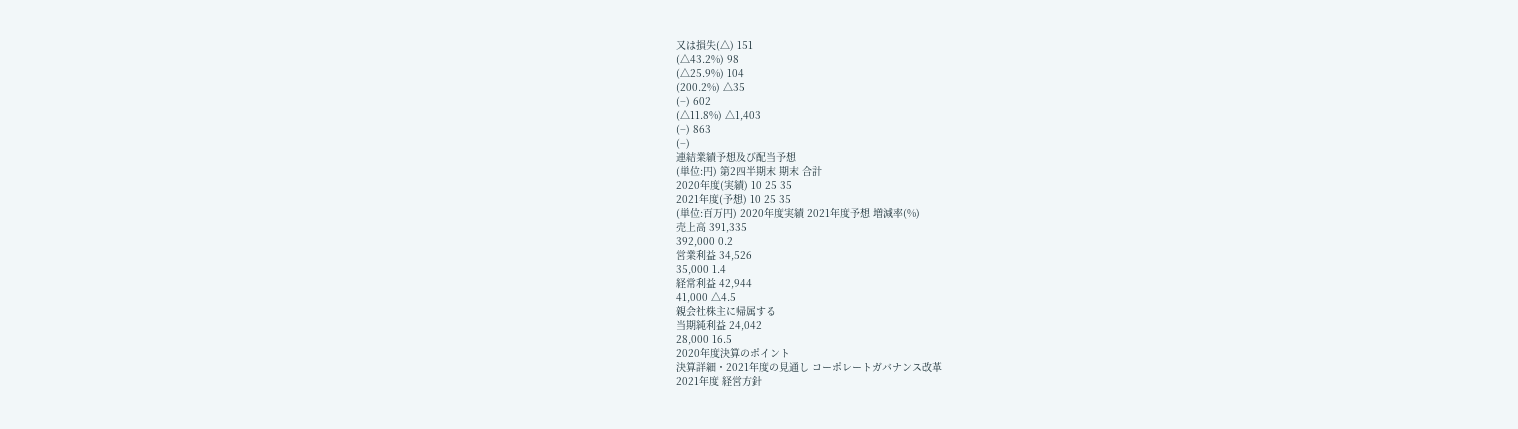又は損失(△) 151
(△43.2%) 98
(△25.9%) 104
(200.2%) △35
(−) 602
(△11.8%) △1,403
(−) 863
(−)
連結業績予想及び配当予想
(単位:円) 第2四半期末 期末 合計
2020年度(実績) 10 25 35
2021年度(予想) 10 25 35
(単位:百万円) 2020年度実績 2021年度予想 増減率(%)
売上高 391,335
392,000 0.2
営業利益 34,526
35,000 1.4
経常利益 42,944
41,000 △4.5
親会社株主に帰属する
当期純利益 24,042
28,000 16.5
2020年度決算のポイント
決算詳細・2021年度の見通し コーポレートガバナンス改革
2021年度 経営方針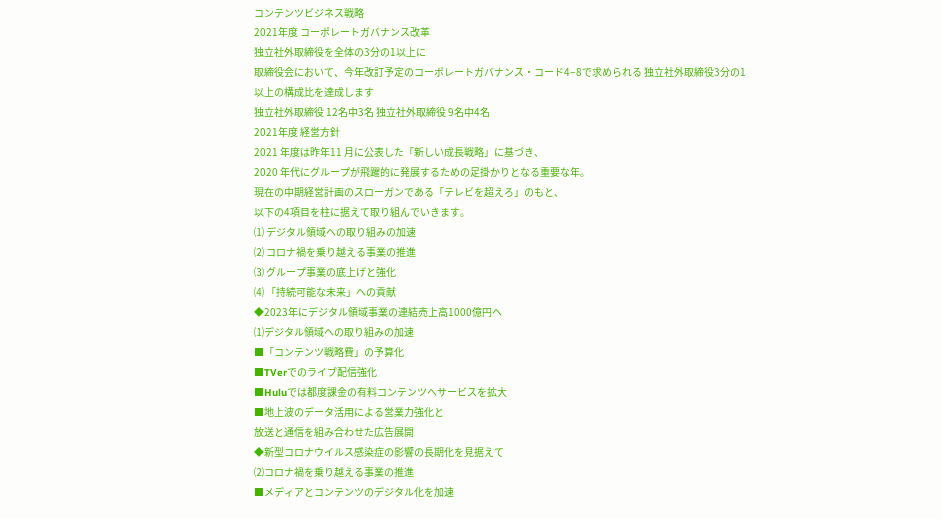コンテンツビジネス戦略
2021年度 コーポレートガバナンス改革
独立社外取締役を全体の3分の1以上に
取締役会において、今年改訂予定のコーポレートガバナンス・コード4−8で求められる 独立社外取締役3分の1以上の構成比を達成します
独立社外取締役 12名中3名 独立社外取締役 9名中4名
2021年度 経営方針
2021 年度は昨年11 月に公表した「新しい成⻑戦略」に基づき、
2020 年代にグループが飛躍的に発展するための足掛かりとなる重要な年。
現在の中期経営計画のスローガンである「テレビを超えろ」のもと、
以下の4項目を柱に据えて取り組んでいきます。
⑴ デジタル領域への取り組みの加速
⑵ コロナ禍を乗り越える事業の推進
⑶ グループ事業の底上げと強化
⑷ 「持続可能な未来」への貢献
◆2023年にデジタル領域事業の連結売上高1000億円へ
⑴デジタル領域への取り組みの加速
■「コンテンツ戦略費」の予算化
■TVerでのライブ配信強化
■Huluでは都度課金の有料コンテンツへサービスを拡大
■地上波のデータ活用による営業力強化と
放送と通信を組み合わせた広告展開
◆新型コロナウイルス感染症の影響の⻑期化を見据えて
⑵コロナ禍を乗り越える事業の推進
■メディアとコンテンツのデジタル化を加速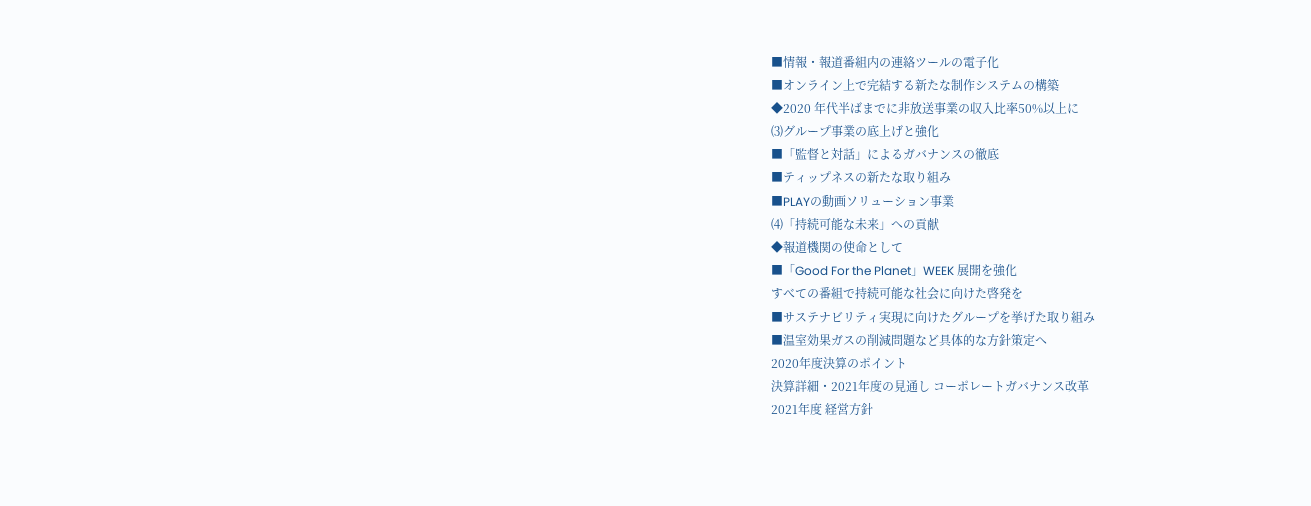■情報・報道番組内の連絡ツールの電子化
■オンライン上で完結する新たな制作システムの構築
◆2020 年代半ばまでに非放送事業の収入比率50%以上に
⑶グループ事業の底上げと強化
■「監督と対話」によるガバナンスの徹底
■ティップネスの新たな取り組み
■PLAYの動画ソリューション事業
⑷「持続可能な未来」への貢献
◆報道機関の使命として
■「Good For the Planet」WEEK 展開を強化
すべての番組で持続可能な社会に向けた啓発を
■サステナビリティ実現に向けたグループを挙げた取り組み
■温室効果ガスの削減問題など具体的な方針策定へ
2020年度決算のポイント
決算詳細・2021年度の見通し コーポレートガバナンス改革
2021年度 経営方針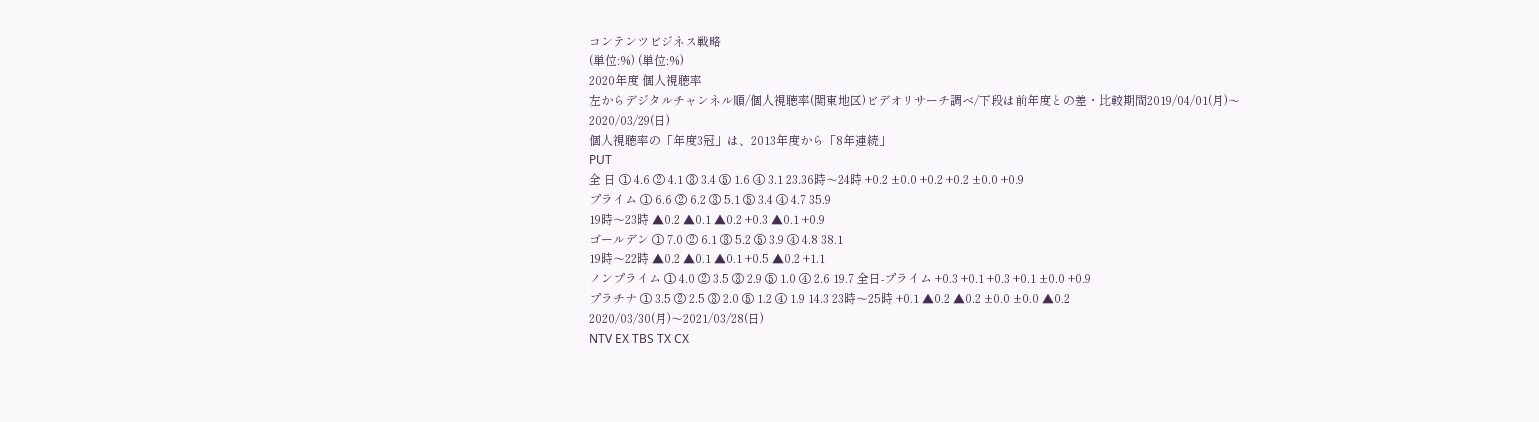コンテンツビジネス戦略
(単位:%) (単位:%)
2020年度 個⼈視聴率
左からデジタルチャンネル順/個⼈視聴率(関東地区)ビデオリサーチ調べ/下段は前年度との差・⽐較期間2019/04/01(月)〜2020/03/29(日)
個⼈視聴率の「年度3冠」は、2013年度から「8年連続」
PUT
全 日 ① 4.6 ② 4.1 ③ 3.4 ⑤ 1.6 ④ 3.1 23.36時〜24時 +0.2 ±0.0 +0.2 +0.2 ±0.0 +0.9
プライム ① 6.6 ② 6.2 ③ 5.1 ⑤ 3.4 ④ 4.7 35.9
19時〜23時 ▲0.2 ▲0.1 ▲0.2 +0.3 ▲0.1 +0.9
ゴールデン ① 7.0 ② 6.1 ③ 5.2 ⑤ 3.9 ④ 4.8 38.1
19時〜22時 ▲0.2 ▲0.1 ▲0.1 +0.5 ▲0.2 +1.1
ノンプライム ① 4.0 ② 3.5 ③ 2.9 ⑤ 1.0 ④ 2.6 19.7 全日-プライム +0.3 +0.1 +0.3 +0.1 ±0.0 +0.9
プラチナ ① 3.5 ② 2.5 ③ 2.0 ⑤ 1.2 ④ 1.9 14.3 23時〜25時 +0.1 ▲0.2 ▲0.2 ±0.0 ±0.0 ▲0.2
2020/03/30(月)〜2021/03/28(日)
NTV EX TBS TX CX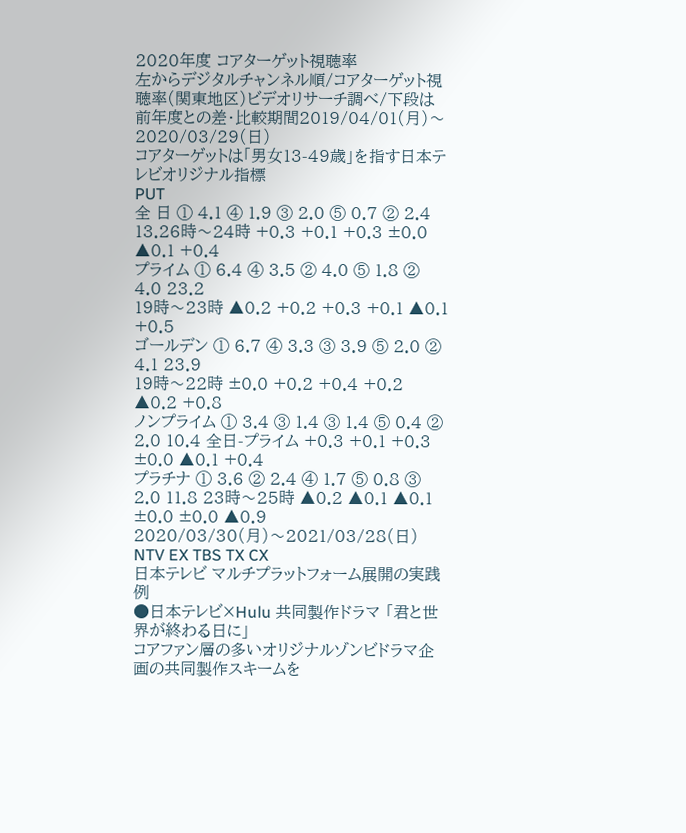2020年度 コアターゲット視聴率
左からデジタルチャンネル順/コアターゲット視聴率(関東地区)ビデオリサーチ調べ/下段は前年度との差・⽐較期間2019/04/01(月)〜2020/03/29(日)
コアターゲットは「男⼥13-49歳」を指す日本テレビオリジナル指標
PUT
全 日 ① 4.1 ④ 1.9 ③ 2.0 ⑤ 0.7 ② 2.4 13.26時〜24時 +0.3 +0.1 +0.3 ±0.0 ▲0.1 +0.4
プライム ① 6.4 ④ 3.5 ② 4.0 ⑤ 1.8 ② 4.0 23.2
19時〜23時 ▲0.2 +0.2 +0.3 +0.1 ▲0.1 +0.5
ゴールデン ① 6.7 ④ 3.3 ③ 3.9 ⑤ 2.0 ② 4.1 23.9
19時〜22時 ±0.0 +0.2 +0.4 +0.2 ▲0.2 +0.8
ノンプライム ① 3.4 ③ 1.4 ③ 1.4 ⑤ 0.4 ② 2.0 10.4 全日-プライム +0.3 +0.1 +0.3 ±0.0 ▲0.1 +0.4
プラチナ ① 3.6 ② 2.4 ④ 1.7 ⑤ 0.8 ③ 2.0 11.8 23時〜25時 ▲0.2 ▲0.1 ▲0.1 ±0.0 ±0.0 ▲0.9
2020/03/30(月)〜2021/03/28(日)
NTV EX TBS TX CX
日本テレビ マルチプラットフォーム展開の実践例
●日本テレビ×Hulu 共同製作ドラマ 「君と世界が終わる日に」
コアファン層の多いオリジナルゾンビドラマ企画の共同製作スキームを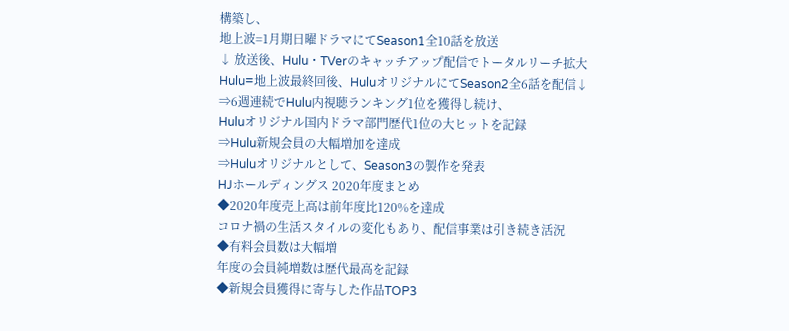構築し、
地上波=1月期日曜ドラマにてSeason1全10話を放送
↓ 放送後、Hulu・TVerのキャッチアップ配信でトータルリーチ拡大
Hulu=地上波最終回後、HuluオリジナルにてSeason2全6話を配信↓
⇒6週連続でHulu内視聴ランキング1位を獲得し続け、
Huluオリジナル国内ドラマ部門歴代1位の大ヒットを記録
⇒Hulu新規会員の大幅増加を達成
⇒Huluオリジナルとして、Season3の製作を発表
HJホールディングス 2020年度まとめ
◆2020年度売上高は前年度⽐120%を達成
コロナ禍の生活スタイルの変化もあり、配信事業は引き続き活況
◆有料会員数は大幅増
年度の会員純増数は歴代最高を記録
◆新規会員獲得に寄与した作品TOP3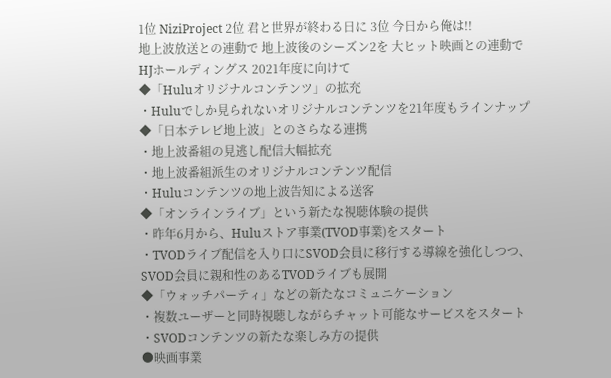1位 NiziProject 2位 君と世界が終わる日に 3位 今日から俺は!!
地上波放送との連動で 地上波後のシーズン2を 大ヒット映画との連動で
HJホールディングス 2021年度に向けて
◆「Huluオリジナルコンテンツ」の拡充
・Huluでしか⾒られないオリジナルコンテンツを21年度もラインナップ
◆「日本テレビ地上波」とのさらなる連携
・地上波番組の⾒逃し配信大幅拡充
・地上波番組派生のオリジナルコンテンツ配信
・Huluコンテンツの地上波告知による送客
◆「オンラインライブ」という新たな視聴体験の提供
・昨年6月から、Huluストア事業(TVOD事業)をスタート
・TVODライブ配信を入り口にSVOD会員に移⾏する導線を強化しつつ、
SVOD会員に親和性のあるTVODライブも展開
◆「ウォッチパーティ」などの新たなコミュニケーション
・複数ユーザーと同時視聴しながらチャット可能なサービスをスタート
・SVODコンテンツの新たな楽しみ方の提供
●映画事業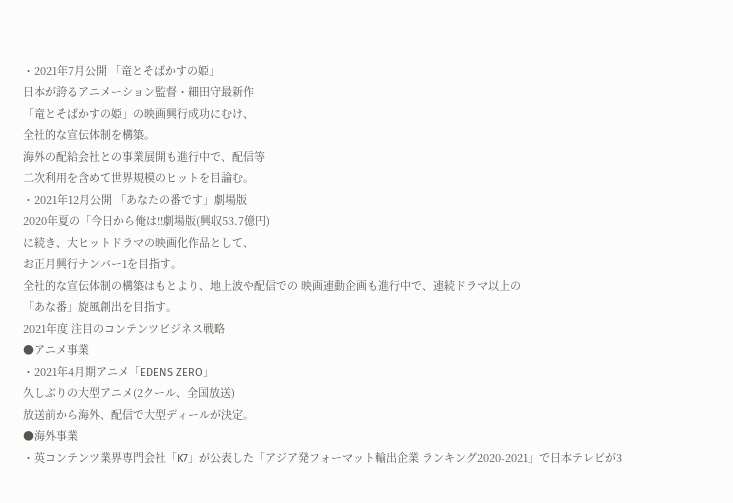・2021年7月公開 「⻯とそばかすの姫」
日本が誇るアニメーション監督・細田守最新作
「⻯とそばかすの姫」の映画興⾏成功にむけ、
全社的な宣伝体制を構築。
海外の配給会社との事業展開も進⾏中で、配信等
⼆次利⽤を含めて世界規模のヒットを目論む。
・2021年12月公開 「あなたの番です」劇場版
2020年夏の「今日から俺は!!劇場版(興収53.7億円)
に続き、大ヒットドラマの映画化作品として、
お正月興⾏ナンバー1を目指す。
全社的な宣伝体制の構築はもとより、地上波や配信での 映画連動企画も進⾏中で、連続ドラマ以上の
「あな番」旋風創出を目指す。
2021年度 注目のコンテンツビジネス戦略
●アニメ事業
・2021年4月期アニメ「EDENS ZERO」
久しぶりの大型アニメ(2クール、全国放送)
放送前から海外、配信で大型ディールが決定。
●海外事業
・英コンテンツ業界専門会社「K7」が公表した「アジア発フォーマット輸出企業 ランキング2020-2021」で日本テレビが3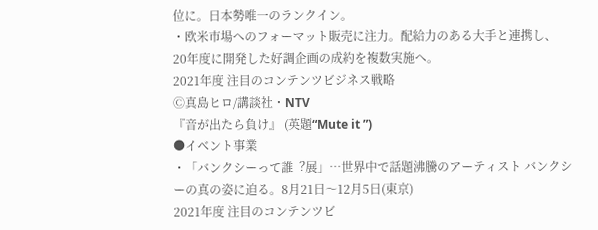位に。日本勢唯一のランクイン。
・欧米市場へのフォーマット販売に注⼒。配給⼒のある大手と連携し、
20年度に開発した好調企画の成約を複数実施へ。
2021年度 注目のコンテンツビジネス戦略
Ⓒ真島ヒロ/講談社・NTV
『音が出たら負け』 (英題“Mute it ”)
●イベント事業
・「バンクシーって誰︖展」…世界中で話題沸騰のアーティスト バンクシーの真の姿に迫る。8月21日〜12月5日(東京)
2021年度 注目のコンテンツビ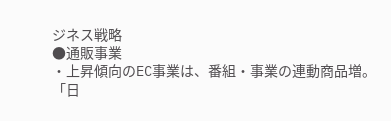ジネス戦略
●通販事業
・上昇傾向のEC事業は、番組・事業の連動商品増。
「日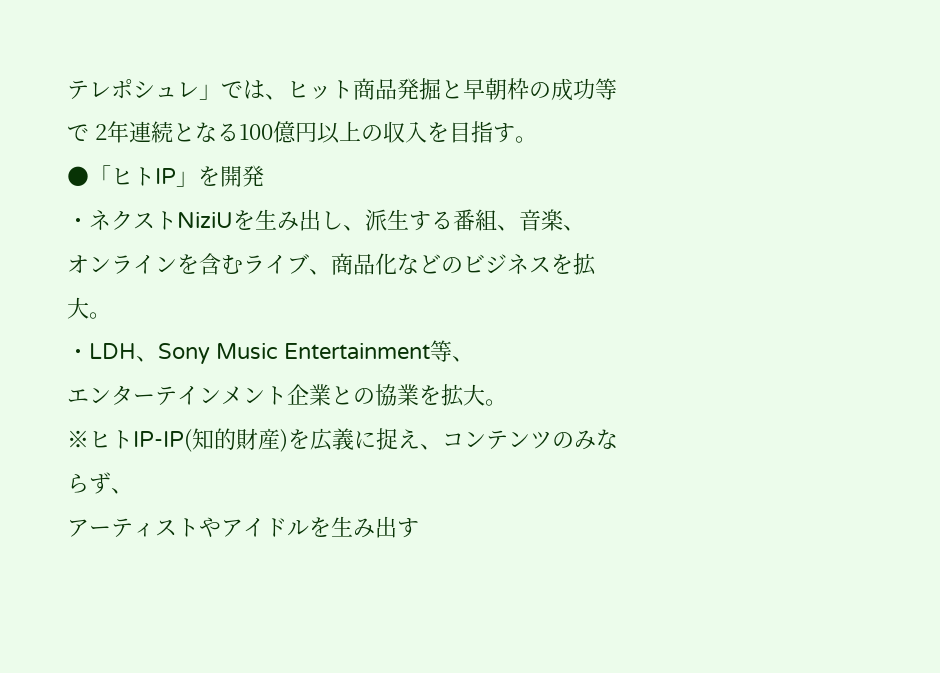テレポシュレ」では、ヒット商品発掘と早朝枠の成功等で 2年連続となる100億円以上の収入を目指す。
●「ヒトIP」を開発
・ネクストNiziUを生み出し、派生する番組、音楽、
オンラインを含むライブ、商品化などのビジネスを拡大。
・LDH、Sony Music Entertainment等、
エンターテインメント企業との協業を拡大。
※ヒトIP-IP(知的財産)を広義に捉え、コンテンツのみならず、
アーティストやアイドルを生み出す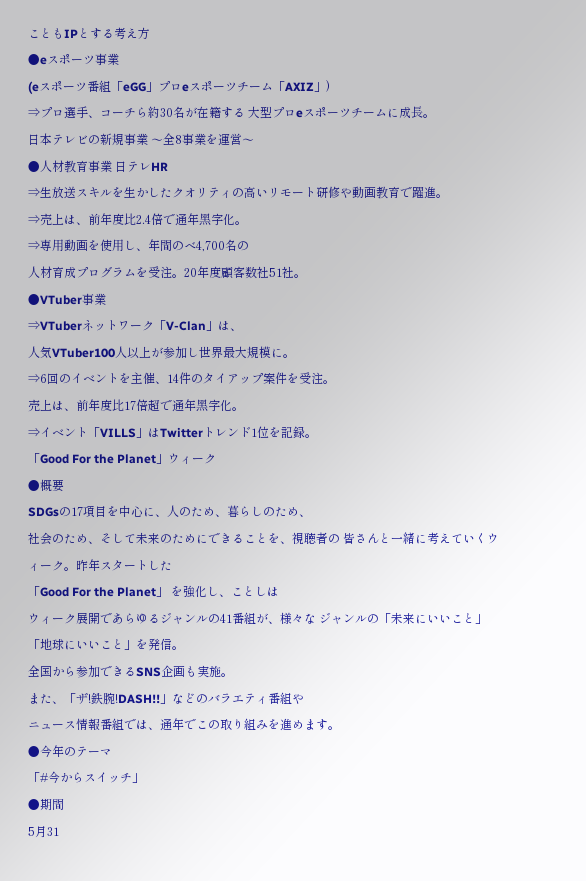こともIPとする考え方
●eスポーツ事業
(eスポーツ番組「eGG」プロeスポーツチーム「AXIZ」)
⇒プロ選手、コーチら約30名が在籍する 大型プロeスポーツチームに成⻑。
日本テレビの新規事業 〜全8事業を運営〜
●⼈材教育事業 日テレHR
⇒生放送スキルを生かしたクオリティの高いリモート研修や動画教育で躍進。
⇒売上は、前年度⽐2.4倍で通年⿊字化。
⇒専⽤動画を使⽤し、年間のべ4,700名の
⼈材育成プログラムを受注。20年度顧客数社51社。
●VTuber事業
⇒VTuberネットワーク「V-Clan」は、
⼈気VTuber100⼈以上が参加し世界最大規模に。
⇒6回のイベントを主催、14件のタイアップ案件を受注。
売上は、前年度⽐17倍超で通年⿊字化。
⇒イベント「VILLS」はTwitterトレンド1位を記録。
「Good For the Planet」ウィーク
●概要
SDGsの17項目を中心に、⼈のため、暮らしのため、
社会のため、そして未来のためにできることを、視聴者の 皆さんと一緒に考えていくウィーク。昨年スタートした
「Good For the Planet」 を強化し、ことしは
ウィーク展開であらゆるジャンルの41番組が、様々な ジャンルの「未来にいいこと」 「地球にいいこと」を発信。
全国から参加できるSNS企画も実施。
また、「ザ!鉄腕!DASH!!」などのバラエティ番組や
ニュース情報番組では、通年でこの取り組みを進めます。
●今年のテーマ
「#今からスイッチ」
●期間
5月31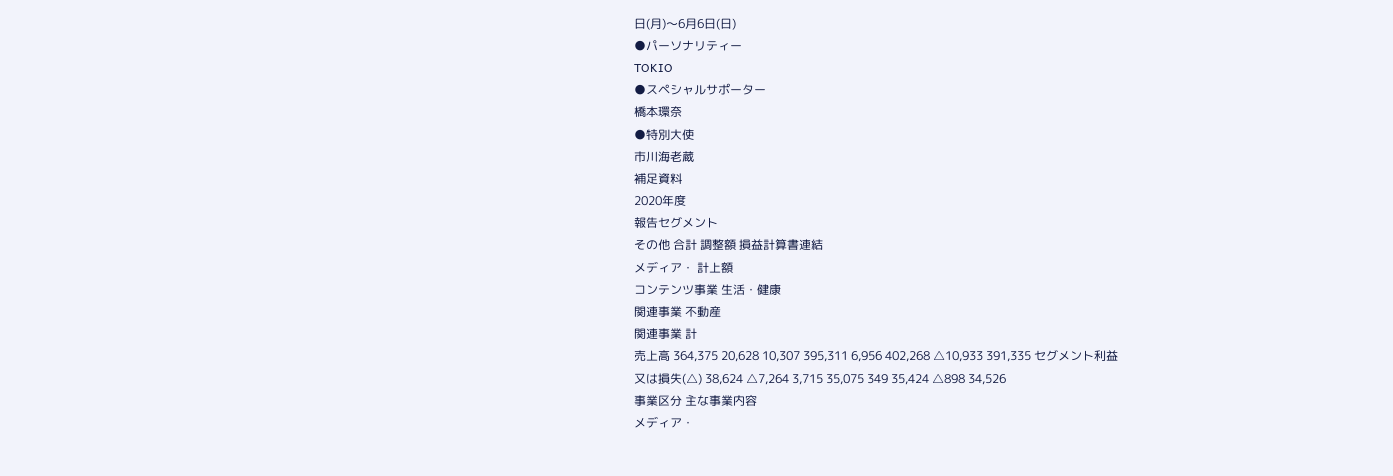日(月)〜6月6日(日)
●パーソナリティー
TOKIO
●スペシャルサポーター
橋本環奈
●特別大使
市川海⽼蔵
補足資料
2020年度
報告セグメント
その他 合計 調整額 損益計算書連結
メディア・ 計上額
コンテンツ事業 生活・健康
関連事業 不動産
関連事業 計
売上高 364,375 20,628 10,307 395,311 6,956 402,268 △10,933 391,335 セグメント利益
又は損失(△) 38,624 △7,264 3,715 35,075 349 35,424 △898 34,526
事業区分 主な事業内容
メディア・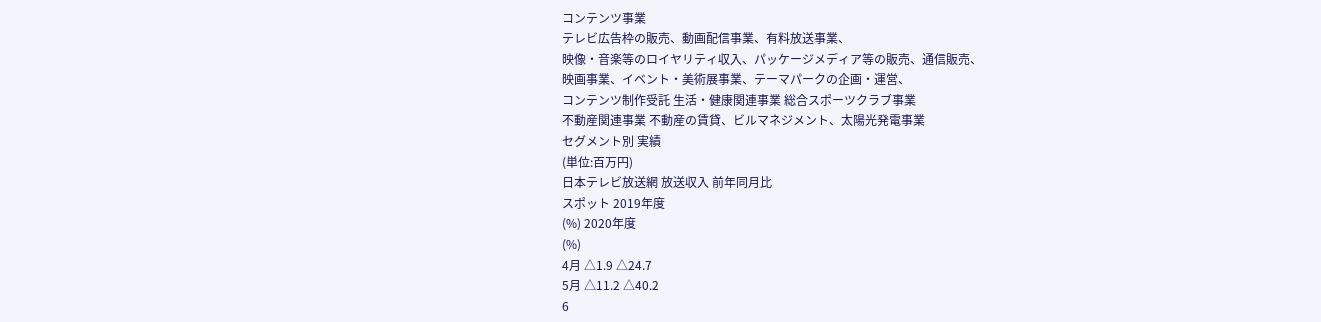コンテンツ事業
テレビ広告枠の販売、動画配信事業、有料放送事業、
映像・音楽等のロイヤリティ収入、パッケージメディア等の販売、通信販売、
映画事業、イベント・美術展事業、テーマパークの企画・運営、
コンテンツ制作受託 生活・健康関連事業 総合スポーツクラブ事業
不動産関連事業 不動産の賃貸、ビルマネジメント、太陽光発電事業
セグメント別 実績
(単位:百万円)
日本テレビ放送網 放送収入 前年同月比
スポット 2019年度
(%) 2020年度
(%)
4月 △1.9 △24.7
5月 △11.2 △40.2
6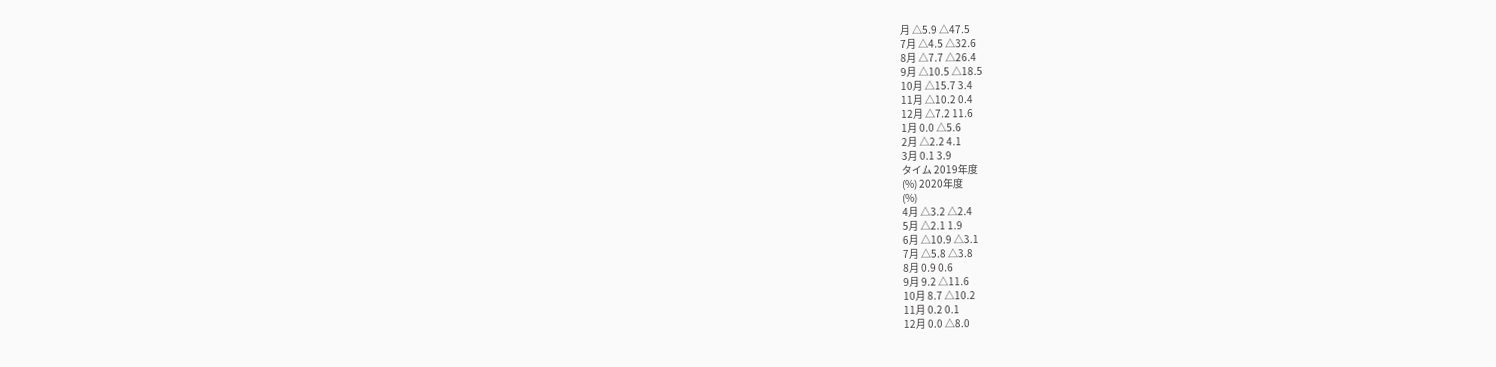月 △5.9 △47.5
7月 △4.5 △32.6
8月 △7.7 △26.4
9月 △10.5 △18.5
10月 △15.7 3.4
11月 △10.2 0.4
12月 △7.2 11.6
1月 0.0 △5.6
2月 △2.2 4.1
3月 0.1 3.9
タイム 2019年度
(%) 2020年度
(%)
4月 △3.2 △2.4
5月 △2.1 1.9
6月 △10.9 △3.1
7月 △5.8 △3.8
8月 0.9 0.6
9月 9.2 △11.6
10月 8.7 △10.2
11月 0.2 0.1
12月 0.0 △8.0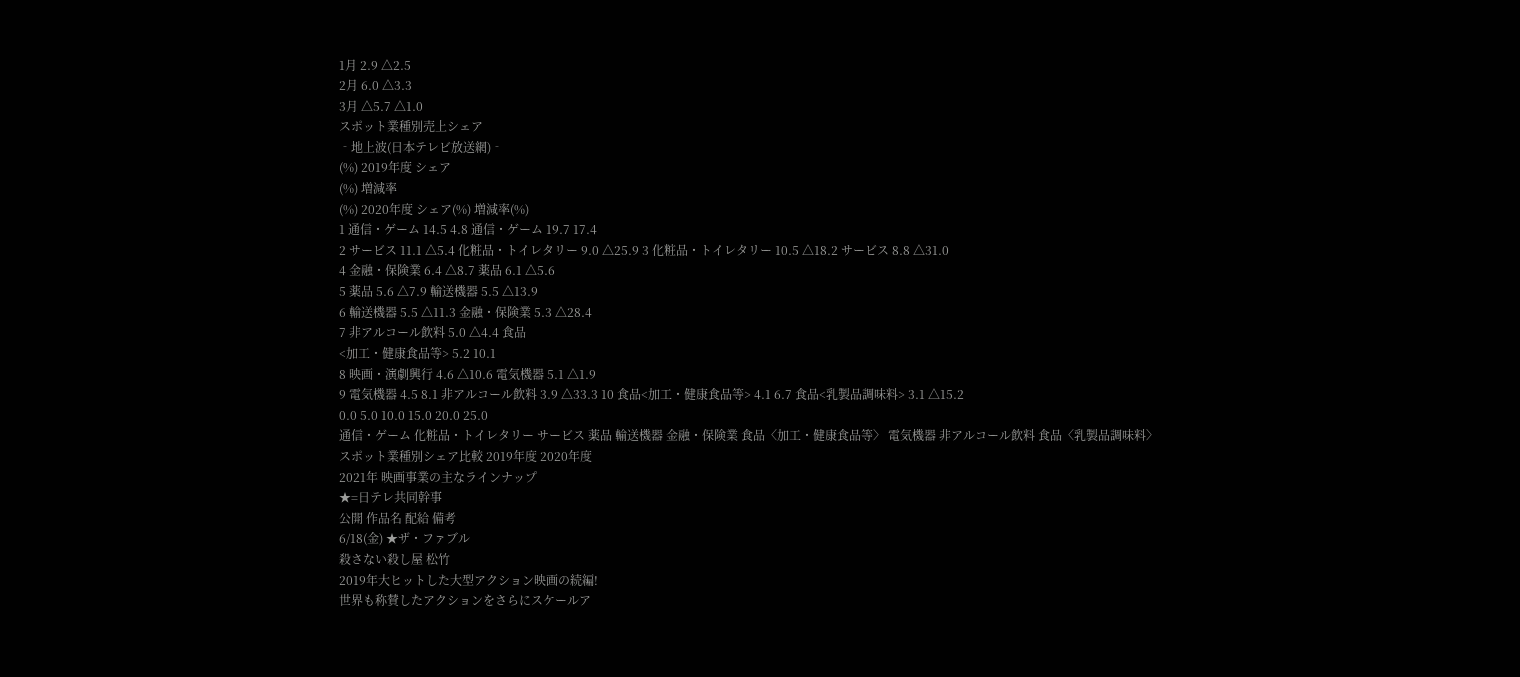1月 2.9 △2.5
2月 6.0 △3.3
3月 △5.7 △1.0
スポット業種別売上シェア
‐地上波(日本テレビ放送網)‐
(%) 2019年度 シェア
(%) 増減率
(%) 2020年度 シェア(%) 増減率(%)
1 通信・ゲーム 14.5 4.8 通信・ゲーム 19.7 17.4
2 サービス 11.1 △5.4 化粧品・トイレタリー 9.0 △25.9 3 化粧品・トイレタリー 10.5 △18.2 サービス 8.8 △31.0
4 金融・保険業 6.4 △8.7 薬品 6.1 △5.6
5 薬品 5.6 △7.9 輸送機器 5.5 △13.9
6 輸送機器 5.5 △11.3 金融・保険業 5.3 △28.4
7 非アルコール飲料 5.0 △4.4 食品
<加工・健康食品等> 5.2 10.1
8 映画・演劇興行 4.6 △10.6 電気機器 5.1 △1.9
9 電気機器 4.5 8.1 非アルコール飲料 3.9 △33.3 10 食品<加工・健康食品等> 4.1 6.7 食品<乳製品調味料> 3.1 △15.2
0.0 5.0 10.0 15.0 20.0 25.0
通信・ゲーム 化粧品・トイレタリー サービス 薬品 輸送機器 金融・保険業 食品〈加工・健康食品等〉 電気機器 非アルコール飲料 食品〈乳製品調味料〉
スポット業種別シェア比較 2019年度 2020年度
2021年 映画事業の主なラインナップ
★=日テレ共同幹事
公開 作品名 配給 備考
6/18(金) ★ザ・ファブル
殺さない殺し屋 松竹
2019年大ヒットした大型アクション映画の続編!
世界も称賛したアクションをさらにスケールア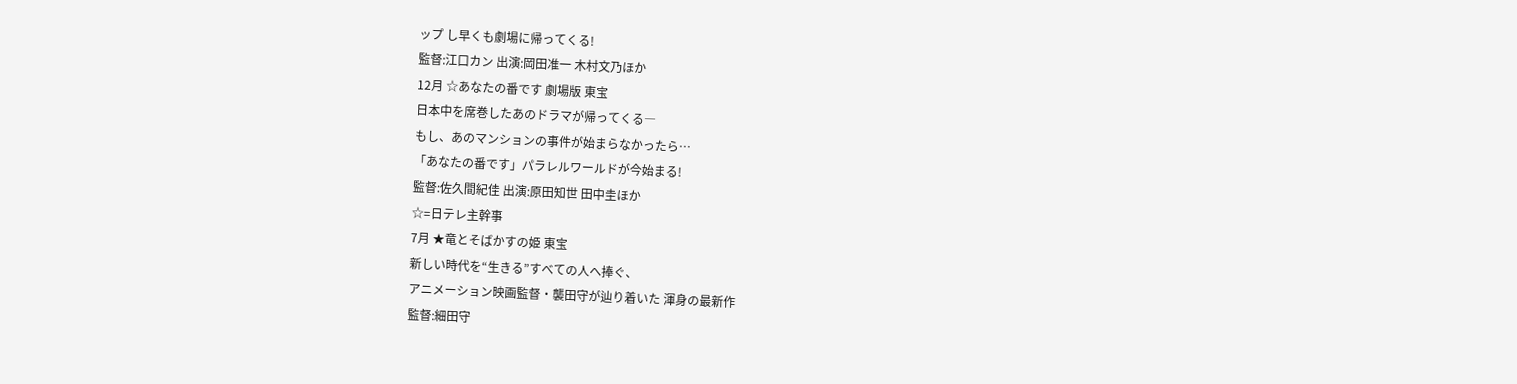ップ し早くも劇場に帰ってくる!
監督:江口カン 出演:岡田准一 木村文乃ほか
12月 ☆あなたの番です 劇場版 東宝
日本中を席巻したあのドラマが帰ってくる―
もし、あのマンションの事件が始まらなかったら…
「あなたの番です」パラレルワールドが今始まる!
監督:佐久間紀佳 出演:原田知世 田中圭ほか
☆=日テレ主幹事
7月 ★⻯とそばかすの姫 東宝
新しい時代を“生きる”すべての人へ捧ぐ、
アニメーション映画監督・襲田守が辿り着いた 渾身の最新作
監督:細田守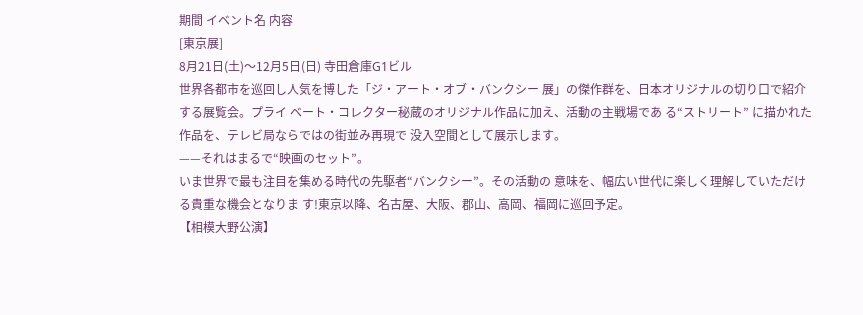期間 イベント名 内容
[東京展]
8月21日(土)〜12月5日(日) 寺田倉庫G1ビル
世界各都市を巡回し人気を博した「ジ・アート・オブ・バンクシー 展」の傑作群を、日本オリジナルの切り口で紹介する展覧会。プライ ベート・コレクター秘蔵のオリジナル作品に加え、活動の主戦場であ る“ストリート” に描かれた作品を、テレビ局ならではの街並み再現で 没入空間として展示します。
——それはまるで“映画のセット”。
いま世界で最も注目を集める時代の先駆者“バンクシー”。その活動の 意味を、幅広い世代に楽しく理解していただける貴重な機会となりま す!東京以降、名古屋、大阪、郡山、高岡、福岡に巡回予定。
【相模大野公演】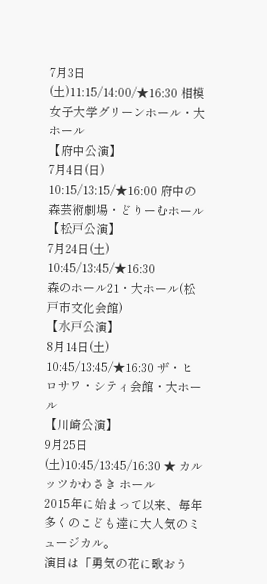7月3日(土)11:15/14:00/★16:30 相模女子大学グリーンホール・大ホール
【府中公演】
7月4日(日) 10:15/13:15/★16:00 府中の森芸術劇場・どりーむホール
【松⼾公演】
7月24日(土) 10:45/13:45/★16:30
森のホール21・大ホール(松⼾市文化会館)
【⽔⼾公演】
8月14日(土) 10:45/13:45/★16:30 ザ・ヒロサワ・シティ会館・大ホール
【川崎公演】
9月25日(土)10:45/13:45/16:30 ★ カルッツかわさき ホール
2015年に始まって以来、毎年多くのこども達に大人気のミュージカル。
演目は「勇気の花に歌おう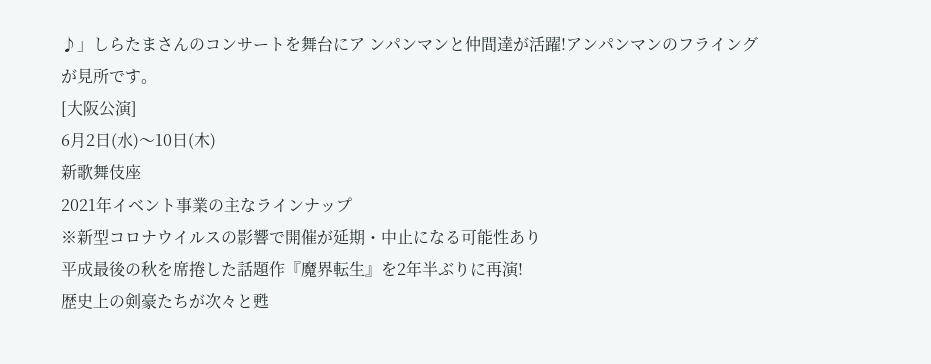♪」しらたまさんのコンサートを舞台にア ンパンマンと仲間達が活躍!アンパンマンのフライングが見所です。
[大阪公演]
6月2日(⽔)〜10日(木)
新歌舞伎座
2021年イベント事業の主なラインナップ
※新型コロナウイルスの影響で開催が延期・中止になる可能性あり
平成最後の秋を席捲した話題作『魔界転生』を2年半ぶりに再演!
歴史上の剣豪たちが次々と甦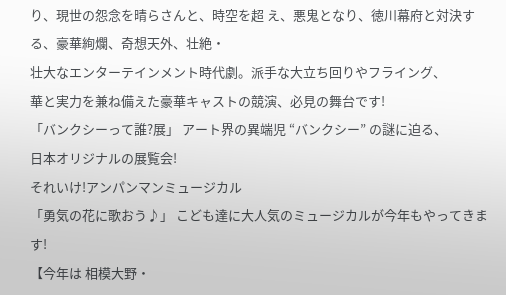り、現世の怨念を晴らさんと、時空を超 え、悪⻤となり、徳川幕府と対決する、豪華絢爛、奇想天外、壮絶・
壮大なエンターテインメント時代劇。派手な大立ち回りやフライング、
華と実力を兼ね備えた豪華キャストの競演、必見の舞台です!
「バンクシーって誰?展」 アート界の異端児 “バンクシー” の謎に迫る、
日本オリジナルの展覧会!
それいけ!アンパンマンミュージカル
「勇気の花に歌おう♪」 こども達に大人気のミュージカルが今年もやってきます!
【今年は 相模大野・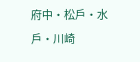府中・松戶・⽔戶・川崎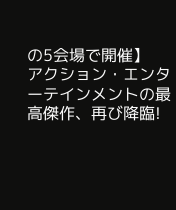の5会場で開催】
アクション・エンターテインメントの最高傑作、再び降臨!